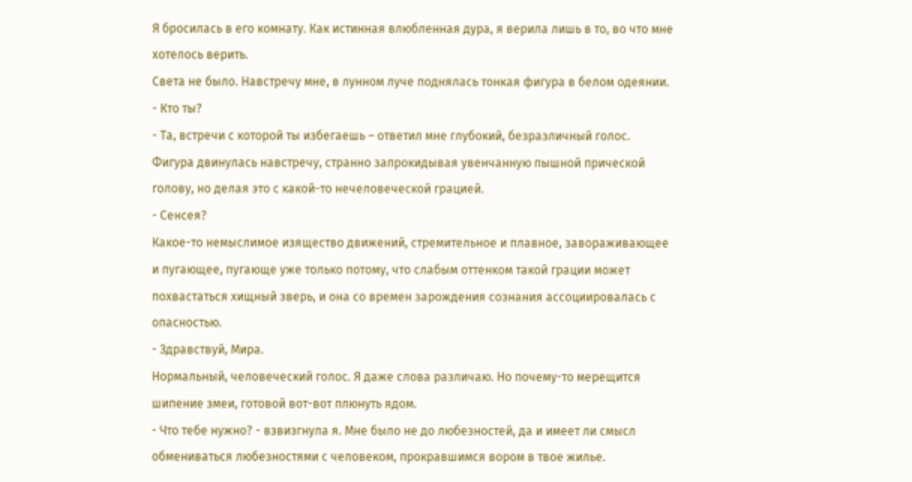Я бросилась в его комнату. Как истинная влюбленная дура, я верила лишь в то, во что мне хотелось верить.
Света не было. Навстречу мне, в лунном луче поднялась тонкая фигура в белом одеянии.
- Кто ты?
- Та, встречи с которой ты избегаешь – ответил мне глубокий, безразличный голос.
Фигура двинулась навстречу, странно запрокидывая увенчанную пышной прической голову, но делая это с какой-то нечеловеческой грацией.
- Сенсея?
Какое-то немыслимое изящество движений, стремительное и плавное, завораживающее и пугающее, пугающе уже только потому, что слабым оттенком такой грации может похвастаться хищный зверь, и она со времен зарождения сознания ассоциировалась с опасностью.
- Здравствуй, Мира.
Нормальный, человеческий голос. Я даже слова различаю. Но почему-то мерещится шипение змеи, готовой вот-вот плюнуть ядом.
- Что тебе нужно? - взвизгнула я. Мне было не до любезностей, да и имеет ли смысл обмениваться любезностями с человеком, прокравшимся вором в твое жилье.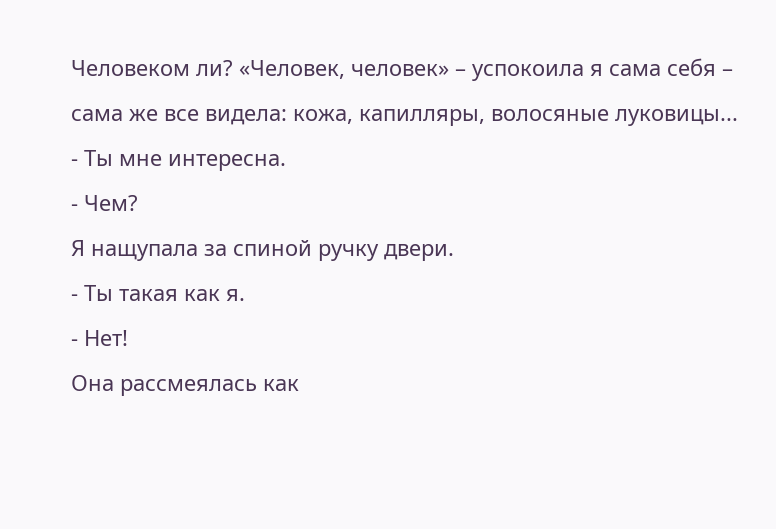Человеком ли? «Человек, человек» – успокоила я сама себя – сама же все видела: кожа, капилляры, волосяные луковицы...
- Ты мне интересна.
- Чем?
Я нащупала за спиной ручку двери.
- Ты такая как я.
- Нет!
Она рассмеялась как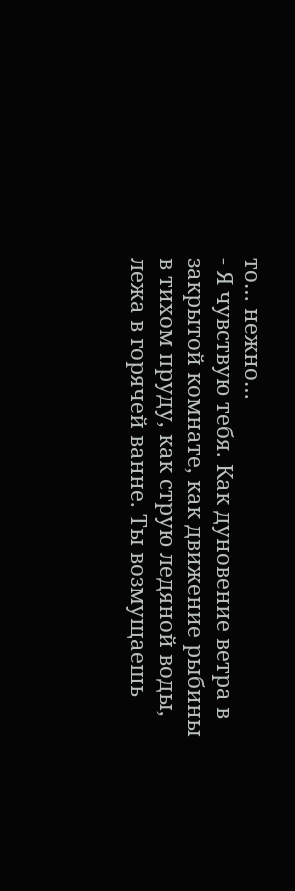то… нежно…
- Я чувствую тебя. Как дуновение ветра в закрытой комнате, как движение рыбины в тихом пруду, как струю ледяной воды, лежа в горячей ванне. Ты возмущаешь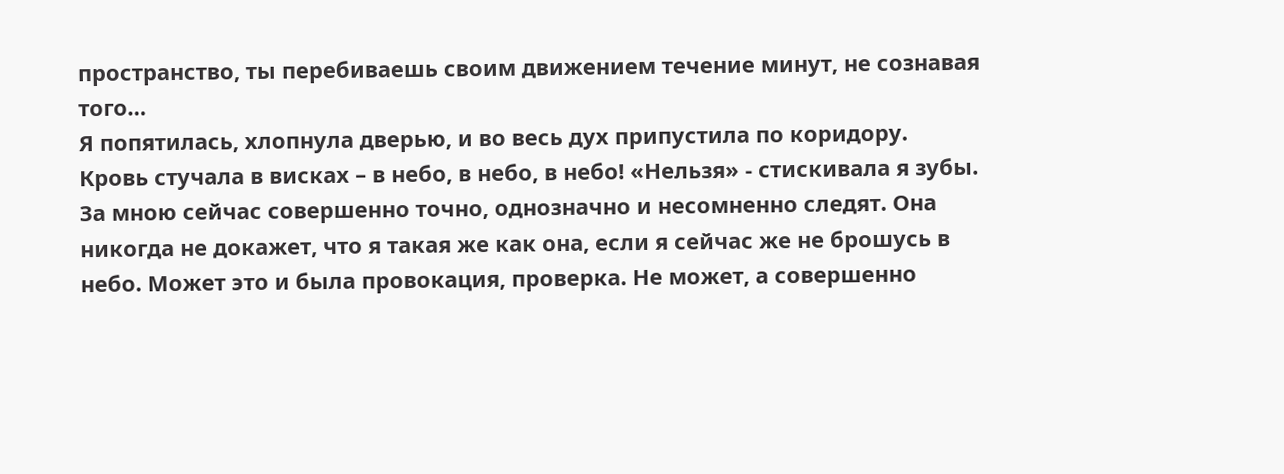пространство, ты перебиваешь своим движением течение минут, не сознавая того…
Я попятилась, хлопнула дверью, и во весь дух припустила по коридору.
Кровь стучала в висках – в небо, в небо, в небо! «Нельзя» - стискивала я зубы. За мною сейчас совершенно точно, однозначно и несомненно следят. Она никогда не докажет, что я такая же как она, если я сейчас же не брошусь в небо. Может это и была провокация, проверка. Не может, а совершенно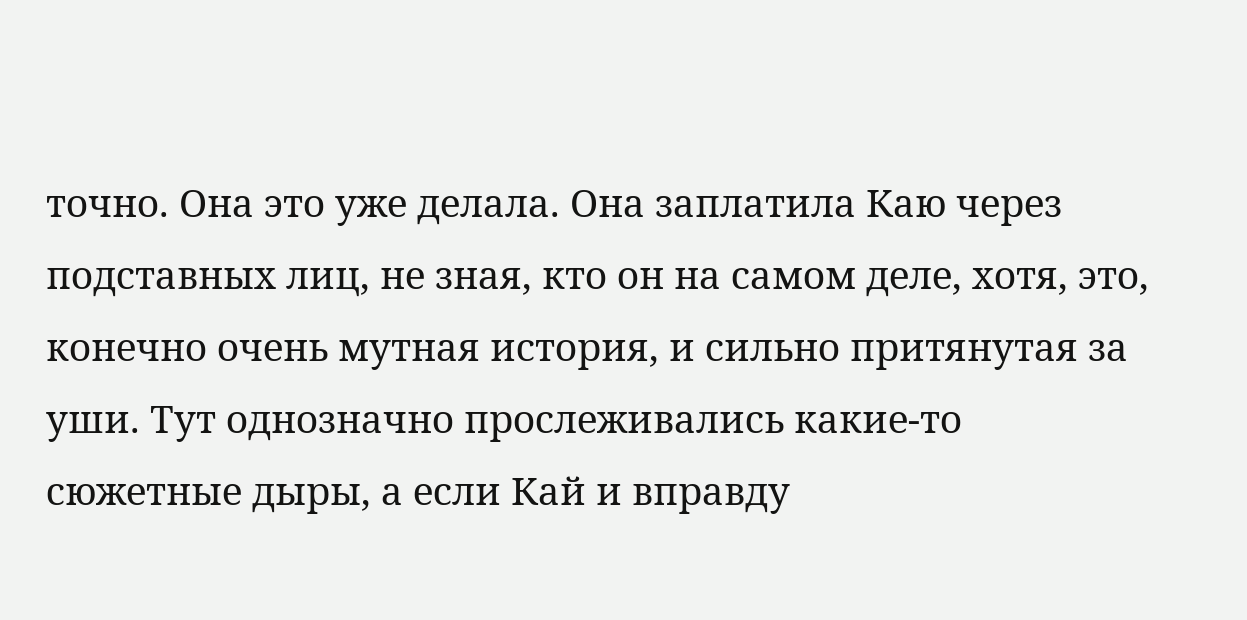точно. Она это уже делала. Она заплатила Каю через подставных лиц, не зная, кто он на самом деле, хотя, это, конечно очень мутная история, и сильно притянутая за уши. Тут однозначно прослеживались какие-то сюжетные дыры, а если Кай и вправду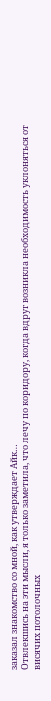заказал знакомство со мной, как утверждает Айк…
Отвлекшись на эти мысли, я только заметила, что лечу по коридору, когда вдруг возникла необходимость уклоняться от висячих потолочных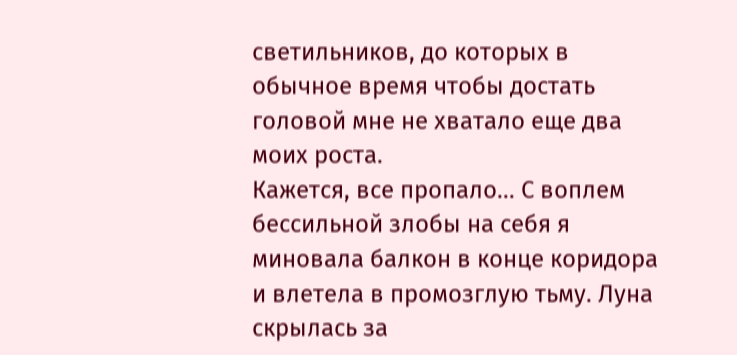светильников, до которых в обычное время чтобы достать головой мне не хватало еще два моих роста.
Кажется, все пропало… С воплем бессильной злобы на себя я миновала балкон в конце коридора и влетела в промозглую тьму. Луна скрылась за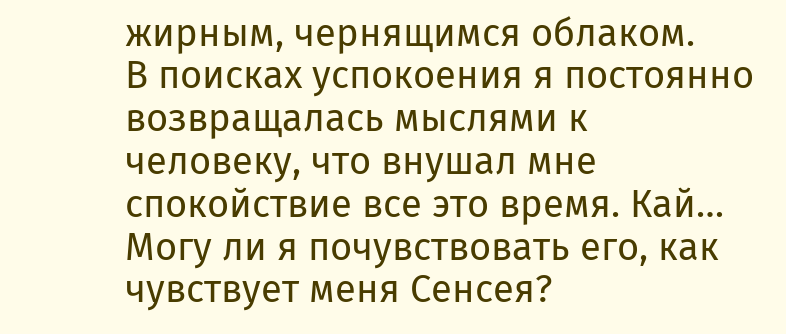жирным, чернящимся облаком.
В поисках успокоения я постоянно возвращалась мыслями к человеку, что внушал мне спокойствие все это время. Кай… Могу ли я почувствовать его, как чувствует меня Сенсея?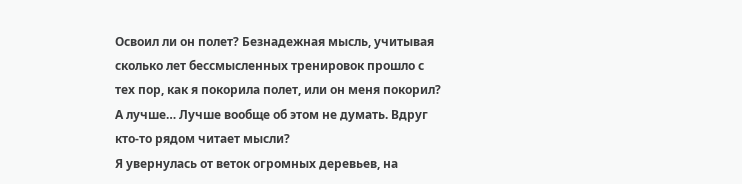Освоил ли он полет? Безнадежная мысль, учитывая сколько лет бессмысленных тренировок прошло с тех пор, как я покорила полет, или он меня покорил? А лучше… Лучше вообще об этом не думать. Вдруг кто-то рядом читает мысли?
Я увернулась от веток огромных деревьев, на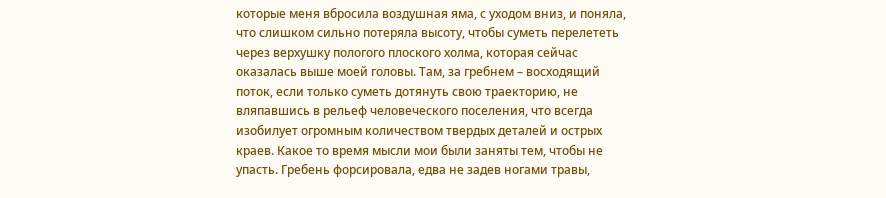которые меня вбросила воздушная яма, с уходом вниз, и поняла, что слишком сильно потеряла высоту, чтобы суметь перелететь через верхушку пологого плоского холма, которая сейчас оказалась выше моей головы. Там, за гребнем – восходящий поток, если только суметь дотянуть свою траекторию, не вляпавшись в рельеф человеческого поселения, что всегда изобилует огромным количеством твердых деталей и острых краев. Какое то время мысли мои были заняты тем, чтобы не упасть. Гребень форсировала, едва не задев ногами травы,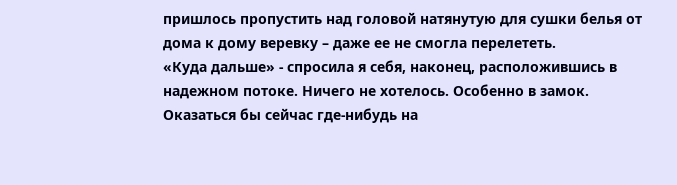пришлось пропустить над головой натянутую для сушки белья от дома к дому веревку – даже ее не смогла перелететь.
«Куда дальше» - спросила я себя, наконец, расположившись в надежном потоке. Ничего не хотелось. Особенно в замок. Оказаться бы сейчас где-нибудь на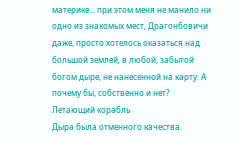материке… при этом меня не манило ни одно из знакомых мест, Драгонбовичи даже, просто хотелось оказаться над большой землей, в любой, забытой богом дыре, не нанесенной на карту. А почему бы, собственно и нет?
Летающий корабль
Дыра была отменного качества.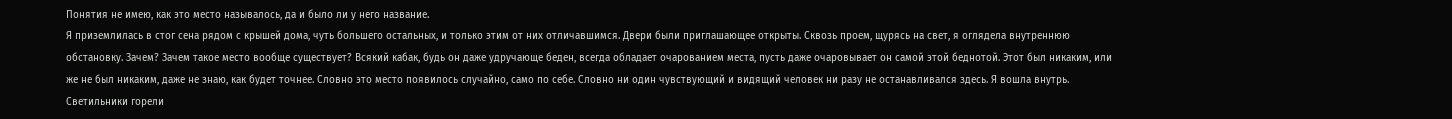Понятия не имею, как это место называлось, да и было ли у него название.
Я приземлилась в стог сена рядом с крышей дома, чуть большего остальных, и только этим от них отличавшимся. Двери были приглашающее открыты. Сквозь проем, щурясь на свет, я оглядела внутреннюю обстановку. Зачем? Зачем такое место вообще существует? Всякий кабак, будь он даже удручающе беден, всегда обладает очарованием места, пусть даже очаровывает он самой этой беднотой. Этот был никаким, или же не был никаким, даже не знаю, как будет точнее. Словно это место появилось случайно, само по себе. Словно ни один чувствующий и видящий человек ни разу не останавливался здесь. Я вошла внутрь. Светильники горели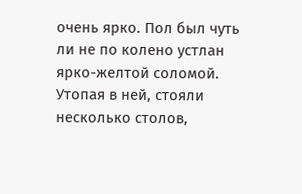очень ярко. Пол был чуть ли не по колено устлан ярко-желтой соломой. Утопая в ней, стояли несколько столов,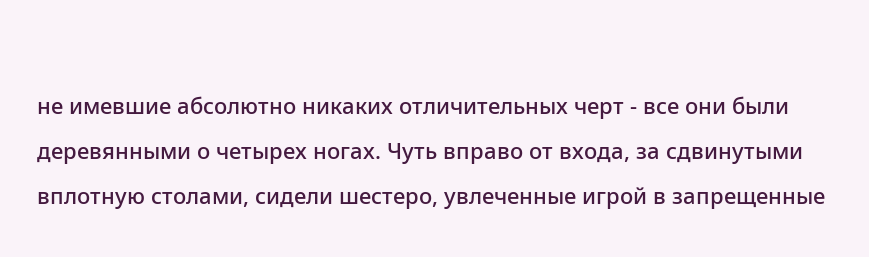не имевшие абсолютно никаких отличительных черт - все они были деревянными о четырех ногах. Чуть вправо от входа, за сдвинутыми вплотную столами, сидели шестеро, увлеченные игрой в запрещенные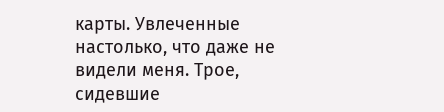карты. Увлеченные настолько, что даже не видели меня. Трое, сидевшие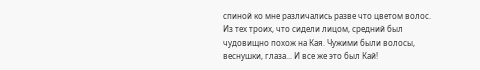спиной ко мне различались разве что цветом волос. Из тех троих, что сидели лицом, средний был чудовищно похож на Кая. Чужими были волосы, веснушки, глаза... И все же это был Кай!